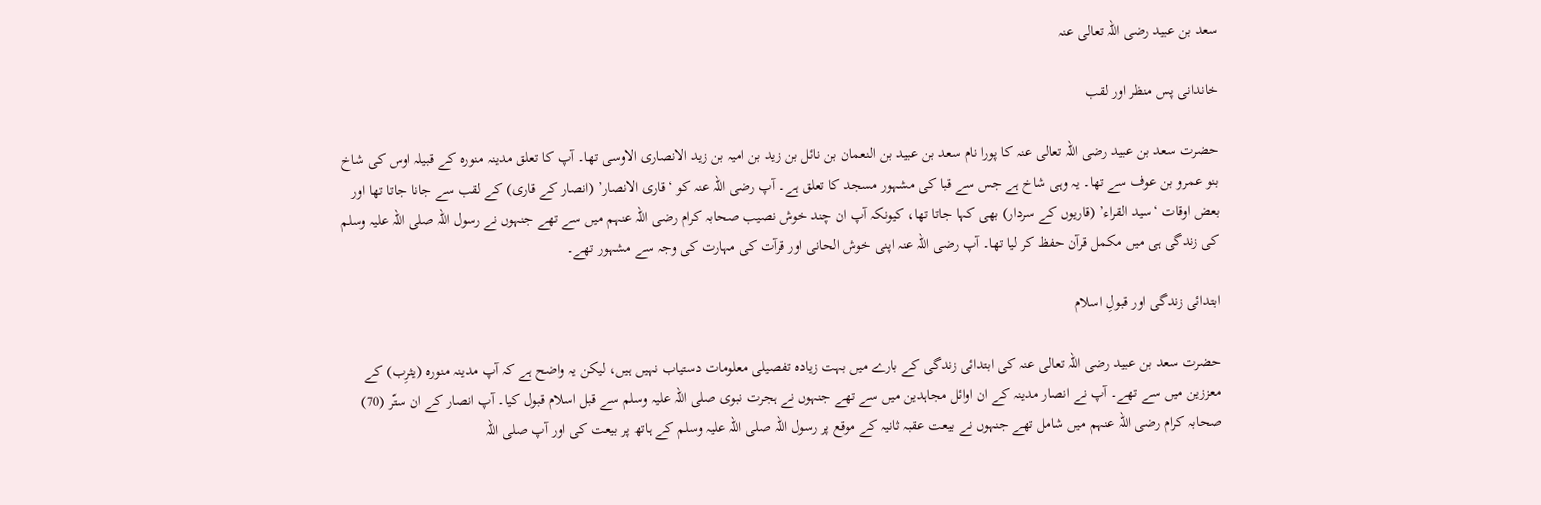سعد بن عبید رضی اللہ تعالی عنہ

خاندانی پس منظر اور لقب

حضرت سعد بن عبید رضی اللہ تعالی عنہ کا پورا نام سعد بن عبید بن النعمان بن نائل بن زید بن امیہ بن زید الانصاری الاوسی تھا۔ آپ کا تعلق مدینہ منورہ کے قبیلہ اوس کی شاخ بنو عمرو بن عوف سے تھا۔ یہ وہی شاخ ہے جس سے قبا کی مشہور مسجد کا تعلق ہے۔ آپ رضی اللہ عنہ کو ‘قاری الانصار’ (انصار کے قاری) کے لقب سے جانا جاتا تھا اور بعض اوقات ‘سید القراء’ (قاریوں کے سردار) بھی کہا جاتا تھا، کیونکہ آپ ان چند خوش نصیب صحابہ کرام رضی اللہ عنہم میں سے تھے جنہوں نے رسول اللہ صلی اللہ علیہ وسلم کی زندگی ہی میں مکمل قرآن حفظ کر لیا تھا۔ آپ رضی اللہ عنہ اپنی خوش الحانی اور قرآت کی مہارت کی وجہ سے مشہور تھے۔

ابتدائی زندگی اور قبولِ اسلام

حضرت سعد بن عبید رضی اللہ تعالی عنہ کی ابتدائی زندگی کے بارے میں بہت زیادہ تفصیلی معلومات دستیاب نہیں ہیں، لیکن یہ واضح ہے کہ آپ مدینہ منورہ (یثرِب) کے معززین میں سے تھے۔ آپ نے انصار مدینہ کے ان اوائل مجاہدین میں سے تھے جنہوں نے ہجرت نبوی صلی اللہ علیہ وسلم سے قبل اسلام قبول کیا۔ آپ انصار کے ان ستّر (70) صحابہ کرام رضی اللہ عنہم میں شامل تھے جنہوں نے بیعت عقبہ ثانیہ کے موقع پر رسول اللہ صلی اللہ علیہ وسلم کے ہاتھ پر بیعت کی اور آپ صلی اللہ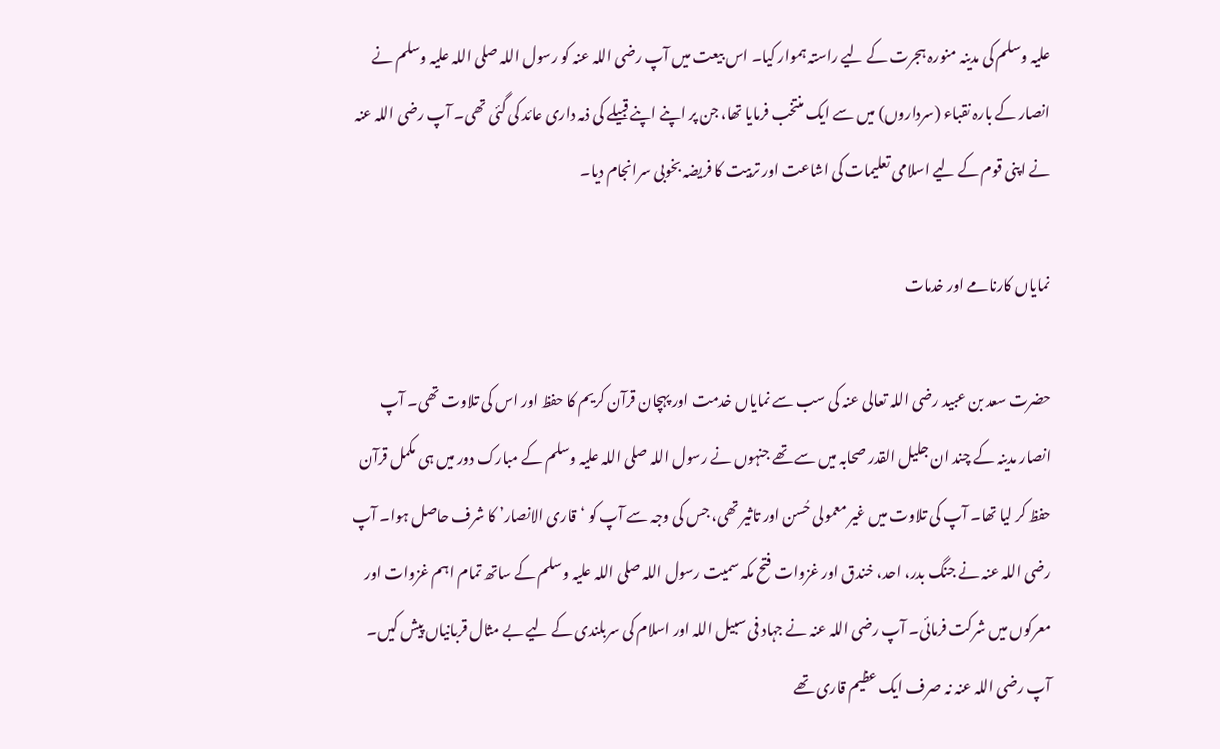علیہ وسلم کی مدینہ منورہ ہجرت کے لیے راستہ ہموار کیا۔ اس بیعت میں آپ رضی اللہ عنہ کو رسول اللہ صلی اللہ علیہ وسلم نے انصار کے بارہ نقباء (سرداروں) میں سے ایک منتخب فرمایا تھا، جن پر اپنے اپنے قبیلے کی ذمہ داری عائد کی گئی تھی۔ آپ رضی اللہ عنہ نے اپنی قوم کے لیے اسلامی تعلیمات کی اشاعت اور تربیت کا فریضہ بخوبی سرانجام دیا۔

نمایاں کارنامے اور خدمات

حضرت سعد بن عبید رضی اللہ تعالی عنہ کی سب سے نمایاں خدمت اور پہچان قرآن کریم کا حفظ اور اس کی تلاوت تھی۔ آپ انصار مدینہ کے چند ان جلیل القدر صحابہ میں سے تھے جنہوں نے رسول اللہ صلی اللہ علیہ وسلم کے مبارک دور میں ہی مکمل قرآن حفظ کر لیا تھا۔ آپ کی تلاوت میں غیر معمولی حُسن اور تاثیر تھی، جس کی وجہ سے آپ کو ‘قاری الانصار’ کا شرف حاصل ہوا۔ آپ رضی اللہ عنہ نے جنگ بدر، احد، خندق اور غزوات فتح مکہ سمیت رسول اللہ صلی اللہ علیہ وسلم کے ساتھ تمام اہم غزوات اور معرکوں میں شرکت فرمائی۔ آپ رضی اللہ عنہ نے جہاد فی سبیل اللہ اور اسلام کی سربلندی کے لیے بے مثال قربانیاں پیش کیں۔ آپ رضی اللہ عنہ نہ صرف ایک عظیم قاری تھے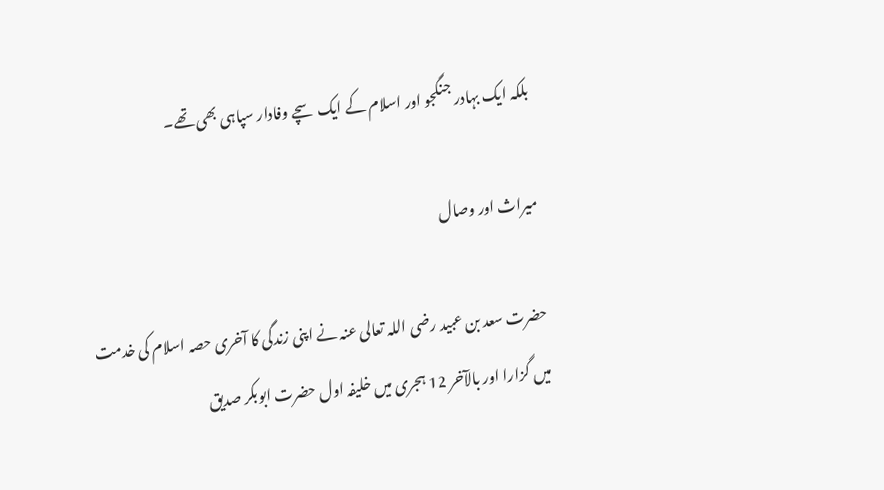بلکہ ایک بہادر جنگجو اور اسلام کے ایک سچے وفادار سپاہی بھی تھے۔

میراث اور وصال

حضرت سعد بن عبید رضی اللہ تعالی عنہ نے اپنی زندگی کا آخری حصہ اسلام کی خدمت میں گزارا اور بالآخر 12 ہجری میں خلیفہ اول حضرت ابوبکر صدیق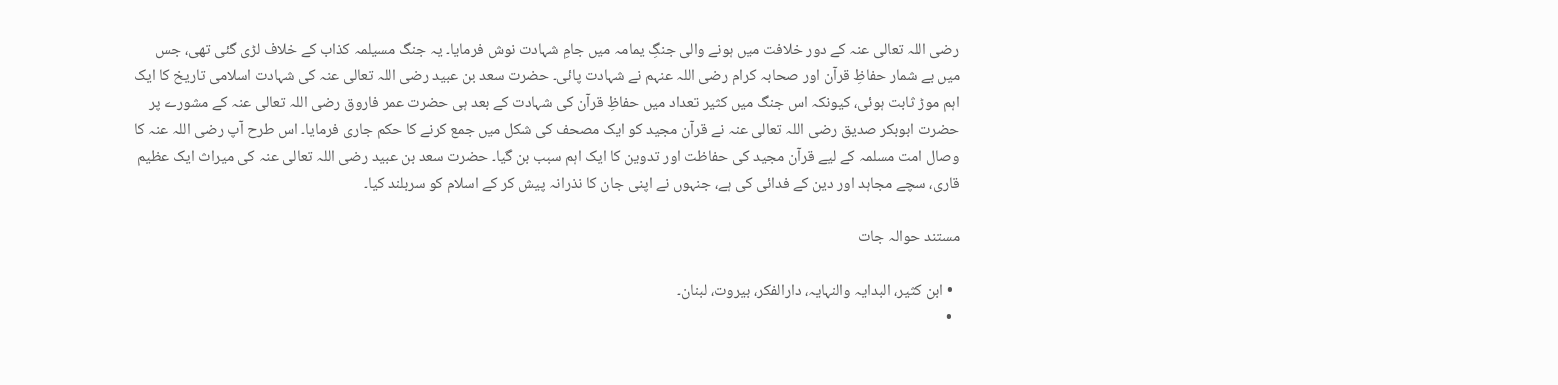رضی اللہ تعالی عنہ کے دور خلافت میں ہونے والی جنگِ یمامہ میں جامِ شہادت نوش فرمایا۔ یہ جنگ مسیلمہ کذاب کے خلاف لڑی گئی تھی، جس میں بے شمار حفاظِ قرآن اور صحابہ کرام رضی اللہ عنہم نے شہادت پائی۔ حضرت سعد بن عبید رضی اللہ تعالی عنہ کی شہادت اسلامی تاریخ کا ایک اہم موڑ ثابت ہوئی، کیونکہ اس جنگ میں کثیر تعداد میں حفاظِ قرآن کی شہادت کے بعد ہی حضرت عمر فاروق رضی اللہ تعالی عنہ کے مشورے پر حضرت ابوبکر صدیق رضی اللہ تعالی عنہ نے قرآن مجید کو ایک مصحف کی شکل میں جمع کرنے کا حکم جاری فرمایا۔ اس طرح آپ رضی اللہ عنہ کا وصال امت مسلمہ کے لیے قرآن مجید کی حفاظت اور تدوین کا ایک اہم سبب بن گیا۔ حضرت سعد بن عبید رضی اللہ تعالی عنہ کی میراث ایک عظیم قاری، سچے مجاہد اور دین کے فدائی کی ہے، جنہوں نے اپنی جان کا نذرانہ پیش کر کے اسلام کو سربلند کیا۔

مستند حوالہ جات

  • ابن کثیر، البدایہ والنہایہ، دارالفکر، بیروت، لبنان۔
  •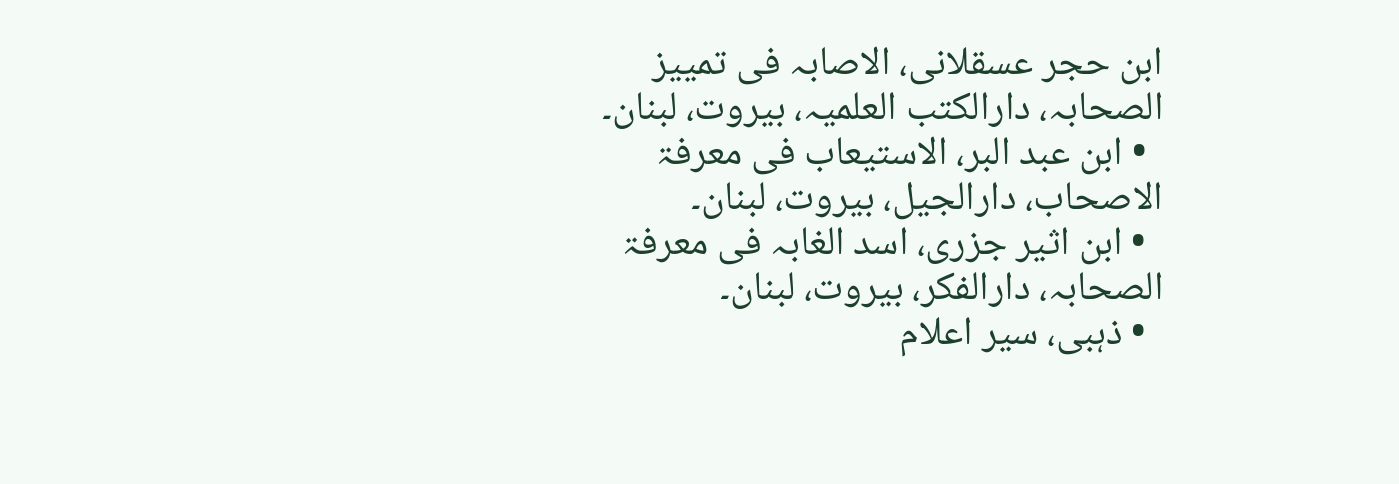ابن حجر عسقلانی، الاصابہ فی تمییز الصحابہ، دارالکتب العلمیہ، بیروت، لبنان۔
  • ابن عبد البر، الاستیعاب فی معرفۃ الاصحاب، دارالجیل، بیروت، لبنان۔
  • ابن اثیر جزری، اسد الغابہ فی معرفۃ الصحابہ، دارالفکر، بیروت، لبنان۔
  • ذہبی، سیر اعلام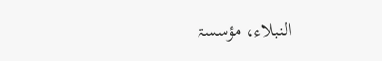النبلاء، مؤسسۃ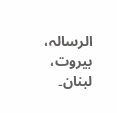الرسالہ، بیروت، لبنان۔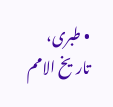• طبری، تاریخ الامم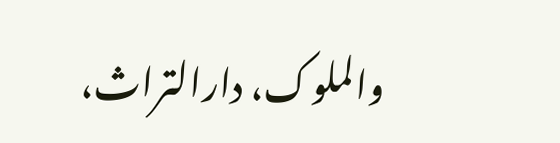والملوک، دارالتراث،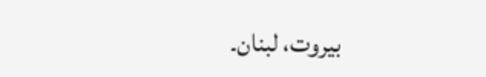بیروت، لبنان۔